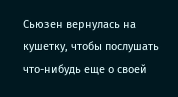Сьюзен вернулась на кушетку, чтобы послушать что-нибудь еще о своей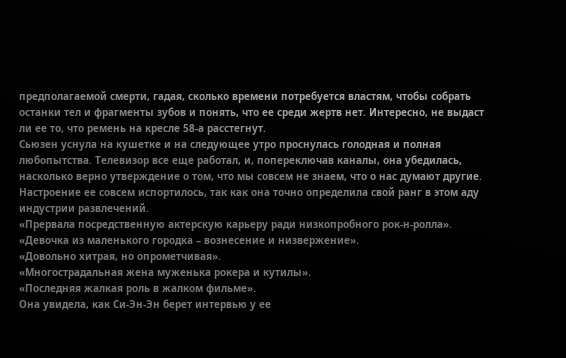предполагаемой смерти, гадая, сколько времени потребуется властям, чтобы собрать останки тел и фрагменты зубов и понять, что ее среди жертв нет. Интересно, не выдаст ли ее то, что ремень на кресле 58-а расстегнут.
Сьюзен уснула на кушетке и на следующее утро проснулась голодная и полная любопытства. Телевизор все еще работал, и, попереключав каналы, она убедилась, насколько верно утверждение о том, что мы совсем не знаем, что о нас думают другие. Настроение ее совсем испортилось, так как она точно определила свой ранг в этом аду индустрии развлечений.
«Прервала посредственную актерскую карьеру ради низкопробного рок-н-ролла».
«Девочка из маленького городка – вознесение и низвержение».
«Довольно хитрая, но опрометчивая».
«Многострадальная жена муженька рокера и кутилы».
«Последняя жалкая роль в жалком фильме».
Она увидела, как Си-Эн-Эн берет интервью у ее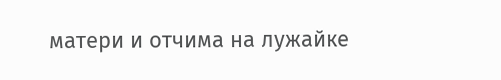матери и отчима на лужайке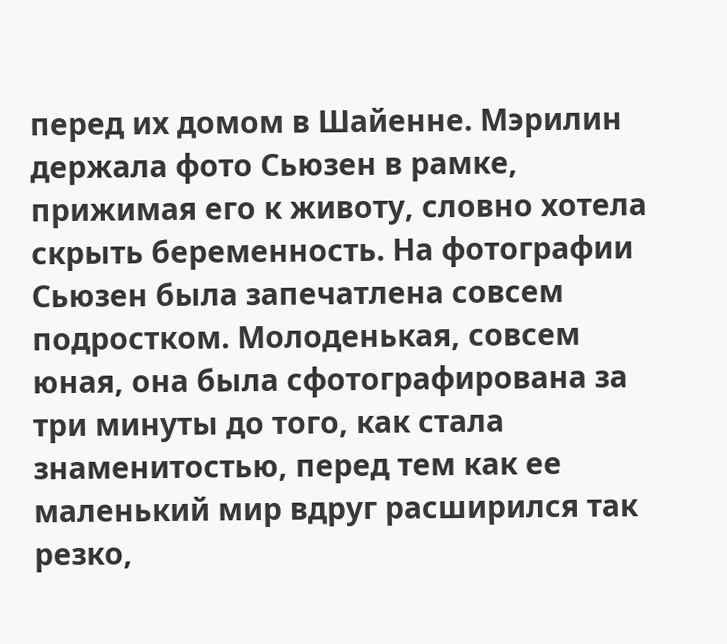перед их домом в Шайенне. Мэрилин держала фото Сьюзен в рамке, прижимая его к животу, словно хотела скрыть беременность. На фотографии Сьюзен была запечатлена совсем подростком. Молоденькая, совсем юная, она была сфотографирована за три минуты до того, как стала знаменитостью, перед тем как ее маленький мир вдруг расширился так резко,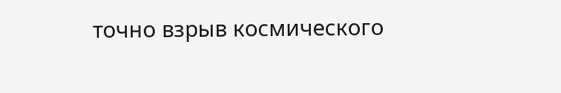точно взрыв космического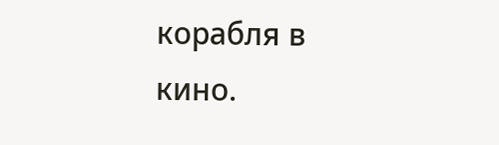корабля в кино.